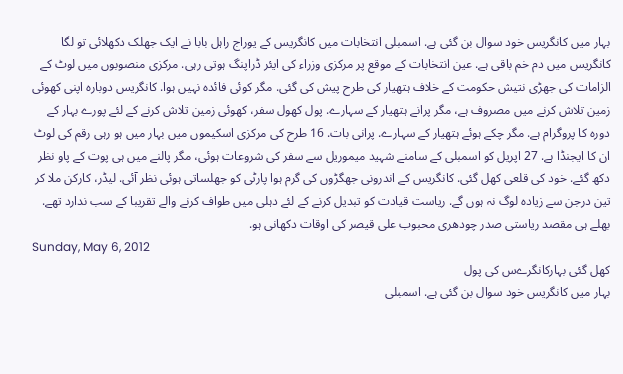بہار میں کانگریس خود سوال بن گئی ہے. اسمبلی انتخابات میں کانگریس کے یوراج راہل بابا نے ایک جھلک دکھلائی تو لگا کانگریس میں دم خم باقی ہے. عین انتخابات کے موقع پر مرکزی وزراء کی ایئر ڈراپنگ ہوتی رہی. مرکزی منصوبوں میں لوٹ کے الزامات کی جھڑی نتیش حکومت کے خلاف ہتھیار کی طرح پیش کی گئی. مگر کوئی فائدہ نہیں ہوا. کانگریس دوبارہ اپنی کھوئی زمین تلاش کرنے میں مصروف ہے، مگر پرانے ہتھیار کے سہارے. پول کھول سفر، کھوئی زمین تلاش کرنے کے لئے پورے بہار کے دورہ کا پروگرام ہے. مگر چکے ہوئے ہتھیار کے سہارے. پرانی بات. 16 طرح کی مرکزی اسکیموں میں بہار میں ہو رہی رقم کی لوٹ ان کا ایجنڈا ہے. 27 اپریل کو اسمبلی کے سامنے شہید میموریل سے سفر کی شروعات ہوئی، مگر پالنے میں ہی پوت کے پاو نظر دکھ گئے. خود کی قلعی کھل گئی. کانگریس کے اندرونی جھگڑوں کی گرم ہوا پارٹی کو جھلساتی ہوئی نظر آئی. لیڈر، کارکن ملا کر تین درجن سے زیادہ لوگ نہ ہوں گے. ریاست قیادت کو تبدیل کرنے کے لئے دہلی میں طواف کرنے والے تقریبا کے سب ندارد تھے. بھلے ہی مقصد ریاستی صدر چودھری محبوب علی قیصر کی اوقات دکھانی ہو.
Sunday, May 6, 2012
کھل گئی بہارکانگرےس کی پول
بہار میں کانگریس خود سوال بن گئی ہے. اسمبلی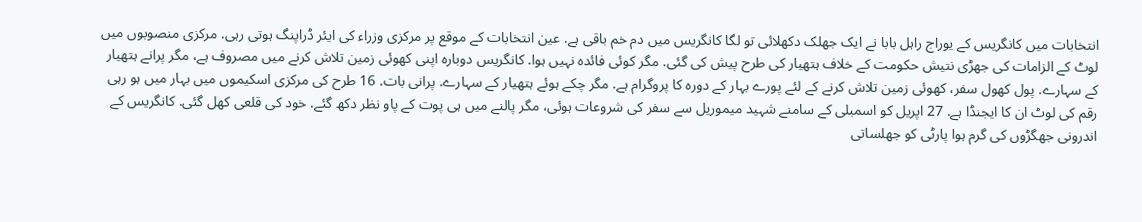انتخابات میں کانگریس کے یوراج راہل بابا نے ایک جھلک دکھلائی تو لگا کانگریس میں دم خم باقی ہے. عین انتخابات کے موقع پر مرکزی وزراء کی ایئر ڈراپنگ ہوتی رہی. مرکزی منصوبوں میں لوٹ کے الزامات کی جھڑی نتیش حکومت کے خلاف ہتھیار کی طرح پیش کی گئی. مگر کوئی فائدہ نہیں ہوا. کانگریس دوبارہ اپنی کھوئی زمین تلاش کرنے میں مصروف ہے، مگر پرانے ہتھیار کے سہارے. پول کھول سفر، کھوئی زمین تلاش کرنے کے لئے پورے بہار کے دورہ کا پروگرام ہے. مگر چکے ہوئے ہتھیار کے سہارے. پرانی بات. 16 طرح کی مرکزی اسکیموں میں بہار میں ہو رہی رقم کی لوٹ ان کا ایجنڈا ہے. 27 اپریل کو اسمبلی کے سامنے شہید میموریل سے سفر کی شروعات ہوئی، مگر پالنے میں ہی پوت کے پاو نظر دکھ گئے. خود کی قلعی کھل گئی. کانگریس کے اندرونی جھگڑوں کی گرم ہوا پارٹی کو جھلساتی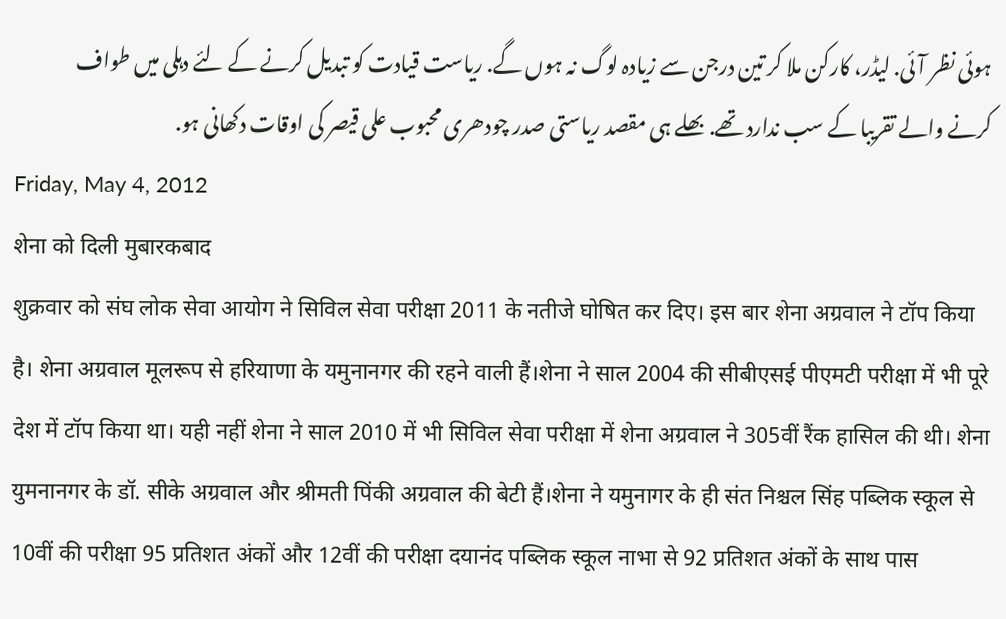ہوئی نظر آئی. لیڈر، کارکن ملا کر تین درجن سے زیادہ لوگ نہ ہوں گے. ریاست قیادت کو تبدیل کرنے کے لئے دہلی میں طواف کرنے والے تقریبا کے سب ندارد تھے. بھلے ہی مقصد ریاستی صدر چودھری محبوب علی قیصر کی اوقات دکھانی ہو.
Friday, May 4, 2012
शेना को दिली मुबारकबाद
शुक्रवार को संघ लोक सेवा आयोग ने सिविल सेवा परीक्षा 2011 के नतीजे घोषित कर दिए। इस बार शेना अग्रवाल ने टॉप किया है। शेना अग्रवाल मूलरूप से हरियाणा के यमुनानगर की रहने वाली हैं।शेना ने साल 2004 की सीबीएसई पीएमटी परीक्षा में भी पूरे देश में टॉप किया था। यही नहीं शेना ने साल 2010 में भी सिविल सेवा परीक्षा में शेना अग्रवाल ने 305वीं रैंक हासिल की थी। शेना युमनानगर के डॉ. सीके अग्रवाल और श्रीमती पिंकी अग्रवाल की बेटी हैं।शेना ने यमुनागर के ही संत निश्चल सिंह पब्लिक स्कूल से 10वीं की परीक्षा 95 प्रतिशत अंकों और 12वीं की परीक्षा दयानंद पब्लिक स्कूल नाभा से 92 प्रतिशत अंकों के साथ पास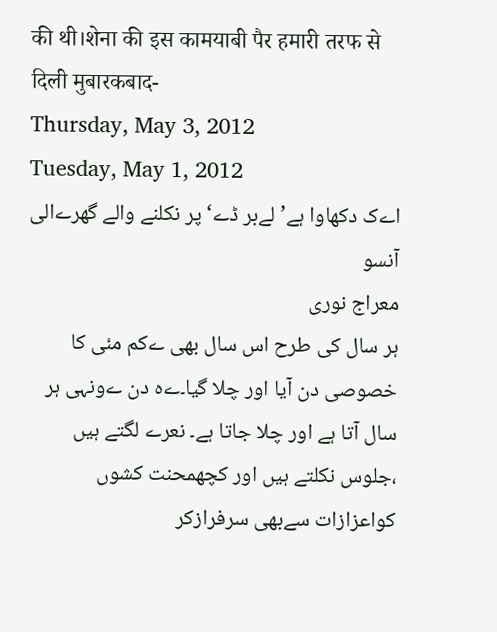की थी।शेना की इस कामयाबी पैर हमारी तरफ से दिली मुबारकबाद-
Thursday, May 3, 2012
Tuesday, May 1, 2012
اےک دکھاوا ہے’لےبر ڈے‘ پر نکلنے والے گھرےالی آنسو
معراج نوری
ہر سال کی طرح اس سال بھی ےکم مئی کا خصوصی دن آیا اور چلا گیا۔ےہ دن ےونہی ہر سال آتا ہے اور چلا جاتا ہے۔ نعرے لگتے ہیں ،جلوس نکلتے ہیں اور کچھمحنت کشوں کواعزازات سےبھی سرفرازکر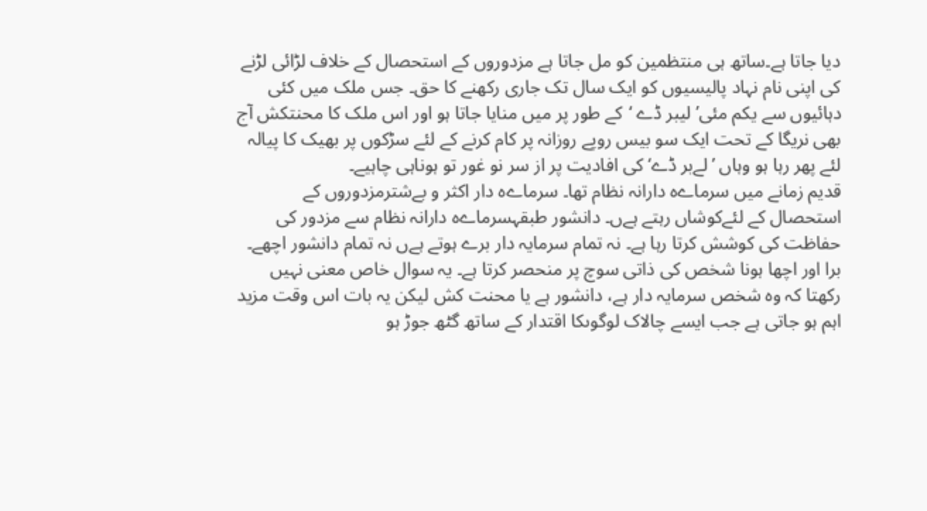دیا جاتا ہے۔ساتھ ہی منتظمین کو مل جاتا ہے مزدوروں کے استحصال کے خلاف لڑائی لڑنے کی اپنی نام نہاد پالیسیوں کو ایک سال تک جاری رکھنے کا حق۔ جس ملک میں کئی دہائیوں سے یکم مئی’ لیبر ڈے ‘کے طور پر میں منایا جاتا ہو اور اس ملک کا محنتکش آج بھی نریگا کے تحت ایک سو بیس روپے روزانہ پر کام کرنے کے لئے سڑکوں پر بھیک کا پیالہ لئے پھر رہا ہو وہاں ’لےبر ڈے‘ کی افادیت پر از سر نو غور تو ہوناہی چاہیے۔
قدیم زمانے میں سرماےہ دارانہ نظام تھا۔ سرماےہ دار اکثر و بےشترمزدوروں کے استحصال کے لئےکوشاں رہتے ہےں۔ دانشور طبقہسرماےہ دارانہ نظام سے مزدور کی حفاظت کی کوشش کرتا رہا ہے۔ نہ تمام سرمایہ دار برے ہوتے ہےں نہ تمام دانشور اچھے۔ برا اور اچھا ہونا شخص کی ذاتی سوچ پر منحصر کرتا ہے۔ یہ سوال خاص معنی نہیں رکھتا کہ وہ شخص سرمایہ دار ہے، دانشور ہے یا محنت کش لیکن یہ بات اس وقت مزید اہم ہو جاتی ہے جب ایسے چالاک لوگوںکا اقتدار کے ساتھ گٹھ جوڑ ہو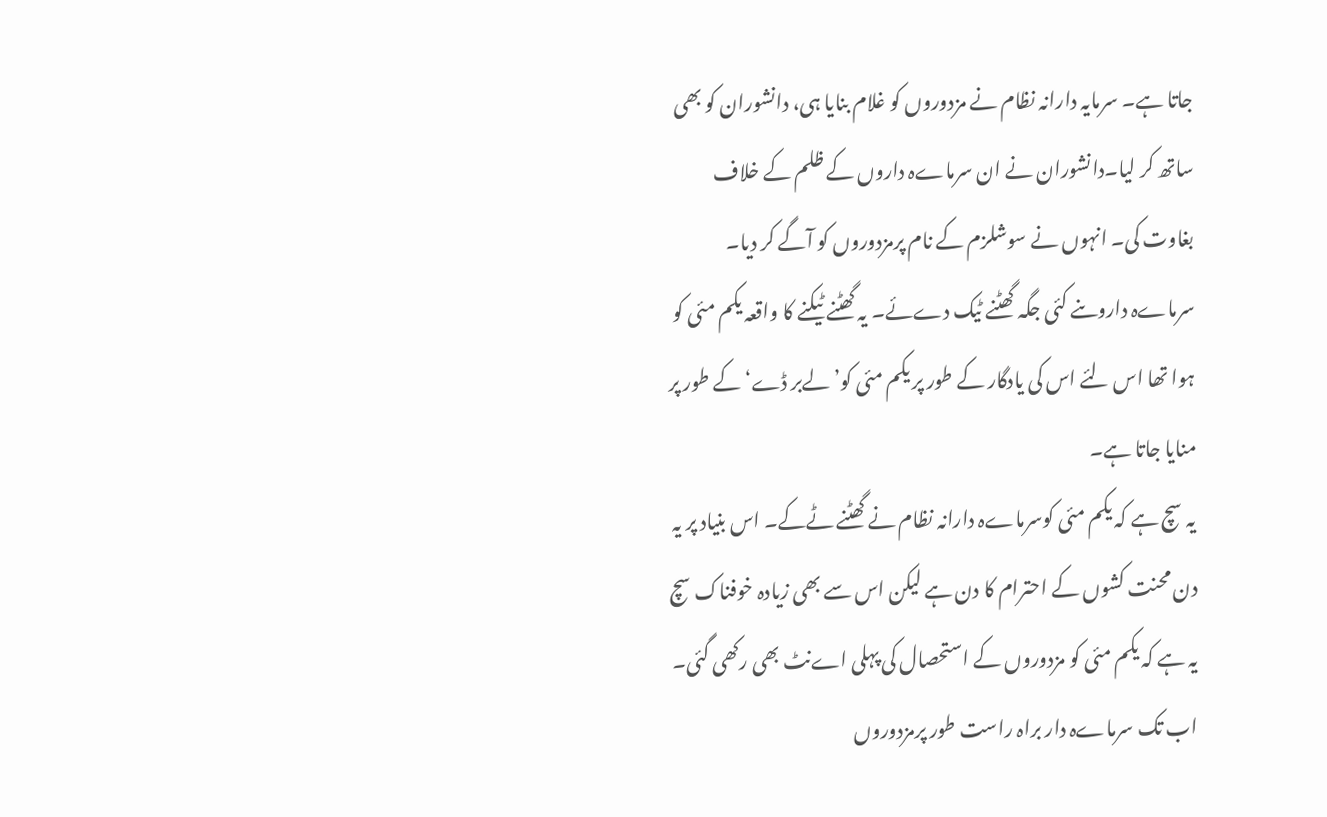جاتا ہے۔ سرمایہ دارانہ نظام نے مزدوروں کو غلام بنایا ہی، دانشوران کو بھی ساتھ کر لیا۔دانشوران نے ان سرماےہ داروں کے ظلم کے خلاف بغاوت کی۔ انہوں نے سوشلزم کے نام پرمزدوروں کو آگے کر دیا۔ سرماےہ داروںنے کئی جگہ گھٹنے ٹیک دےئے۔ یہ گھٹنے ٹیکنے کا واقعہ یکم مئی کو ہوا تھا اس لئے اس کی یادگار کے طور پر یکم مئی کو’ لےبر ڈے‘ کے طور پر منایا جاتا ہے۔
یہ سچ ہے کہ یکم مئی کوسرماےہ دارانہ نظام نے گھٹنے ٹےکے۔ اس بنیاد پر یہ دن محنت کشوں کے احترام کا دن ہے لیکن اس سے بھی زیادہ خوفناک سچ یہ ہے کہ یکم مئی کو مزدوروں کے استحصال کی پہلی اےنٹ بھی رکھی گئی۔ اب تک سرماےہ دار براہ راست طور پرمزدوروں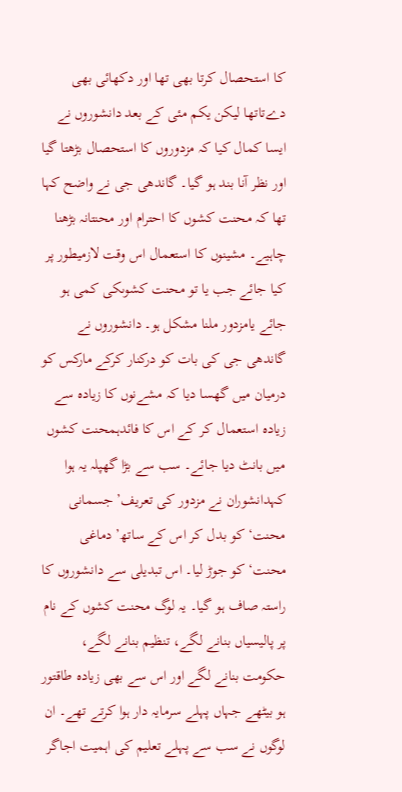کا استحصال کرتا بھی تھا اور دکھائی بھی دےتاتھا لیکن یکم مئی کے بعد دانشوروں نے ایسا کمال کیا کہ مزدوروں کا استحصال بڑھتا گیا اور نظر آنا بند ہو گیا۔ گاندھی جی نے واضح کہا تھا کہ محنت کشوں کا احترام اور محنتانہ بڑھنا چاہیے۔ مشینوں کا استعمال اس وقت لازمیطور پر کیا جائے جب یا تو محنت کشوںکی کمی ہو جائے یامزدور ملنا مشکل ہو۔ دانشوروں نے گاندھی جی کی بات کو درکنار کرکے مارکس کو درمیان میں گھسا دیا کہ مشےنوں کا زیادہ سے زیادہ استعمال کر کے اس کا فائدہمحنت کشوں میں بانٹ دیا جائے۔ سب سے بڑا گھپلہ یہ ہوا کہدانشوران نے مزدور کی تعریف’ جسمانی محنت‘ کو بدل کر اس کے ساتھ’ دماغی محنت‘ کو جوڑ لیا۔ اس تبدیلی سے دانشوروں کا راستہ صاف ہو گیا۔ یہ لوگ محنت کشوں کے نام پر پالیسیاں بنانے لگے، تنظیم بنانے لگے، حکومت بنانے لگے اور اس سے بھی زیادہ طاقتور ہو بیٹھے جہاں پہلے سرمایہ دار ہوا کرتے تھے۔ ان لوگوں نے سب سے پہلے تعلیم کی اہمیت اجاگر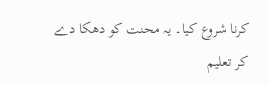کرنا شروع کیا۔ یہ محنت کو دھکا دے کر تعلیم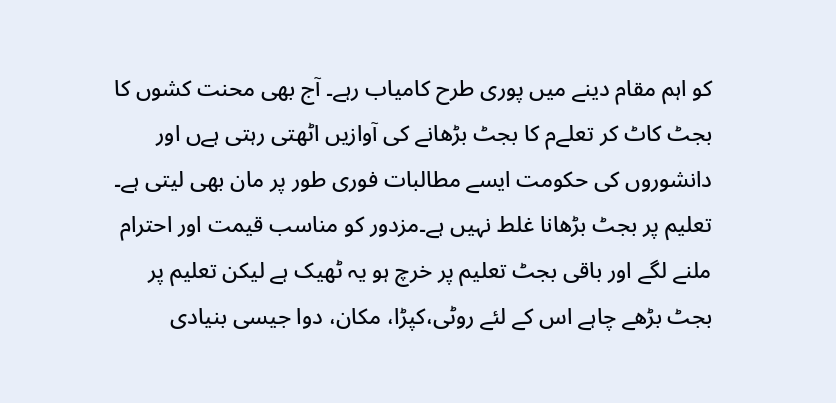کو اہم مقام دینے میں پوری طرح کامیاب رہے۔ آج بھی محنت کشوں کا بجٹ کاٹ کر تعلےم کا بجٹ بڑھانے کی آوازیں اٹھتی رہتی ہےں اور دانشوروں کی حکومت ایسے مطالبات فوری طور پر مان بھی لیتی ہے۔ تعلیم پر بجٹ بڑھانا غلط نہیں ہے۔مزدور کو مناسب قیمت اور احترام ملنے لگے اور باقی بجٹ تعلیم پر خرچ ہو یہ ٹھیک ہے لیکن تعلیم پر بجٹ بڑھے چاہے اس کے لئے روٹی،کپڑا، مکان، دوا جیسی بنیادی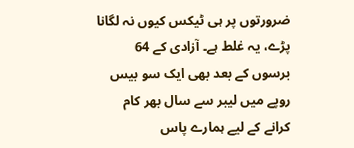ضرورتوں پر ہی ٹیکس کیوں نہ لگانا پڑے، یہ غلط ہے۔ آزادی کے 64 برسوں کے بعد بھی ایک سو بیس روپے میں لیبر سے سال بھر کام کرانے کے لیے ہمارے پاس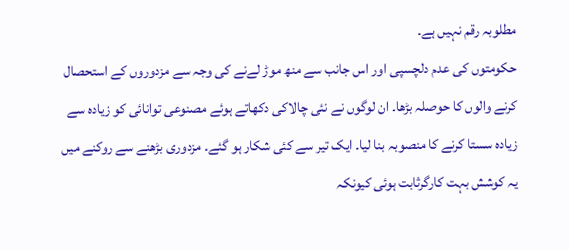مطلوبہ رقم نہیں ہے۔
حکومتوں کی عدم دلچسپی اور اس جانب سے منھ موڑ لےنے کی وجہ سے مزدوروں کے استحصال کرنے والوں کا حوصلہ بڑھا۔ ان لوگوں نے نئی چالاکی دکھاتے ہوئے مصنوعی توانائی کو زیادہ سے زیادہ سستا کرنے کا منصوبہ بنا لیا۔ ایک تیر سے کئی شکار ہو گئے۔ مزدوری بڑھنے سے روکنے میں یہ کوشش بہت کارگرثابت ہوئی کیونکہ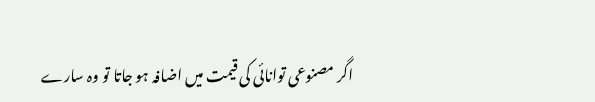اگر مصنوعی توانائی کی قیمت میں اضافہ ہو جاتا تو وہ سارے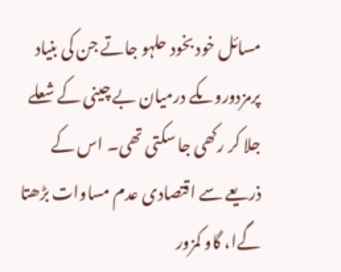مسائل خود بخود حلہو جاتے جن کی بنیاد پرمزدوروںکے درمیان بے چینی کے شعلے جلا کر رکھی جا سکتی تھی۔ اس کے ذریعے سے اقتصادی عدم مساوات بڑھتا گےا، گاو کمزور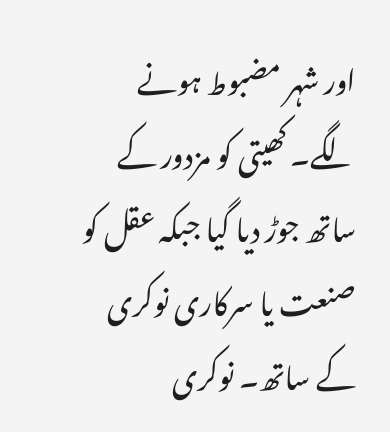اور شہر مضبوط ہونے لگے۔ کھیتی کو مزدور کے ساتھ جوڑ دیا گیا جبکہ عقل کو صنعت یا سرکاری نوکری کے ساتھ۔ نوکری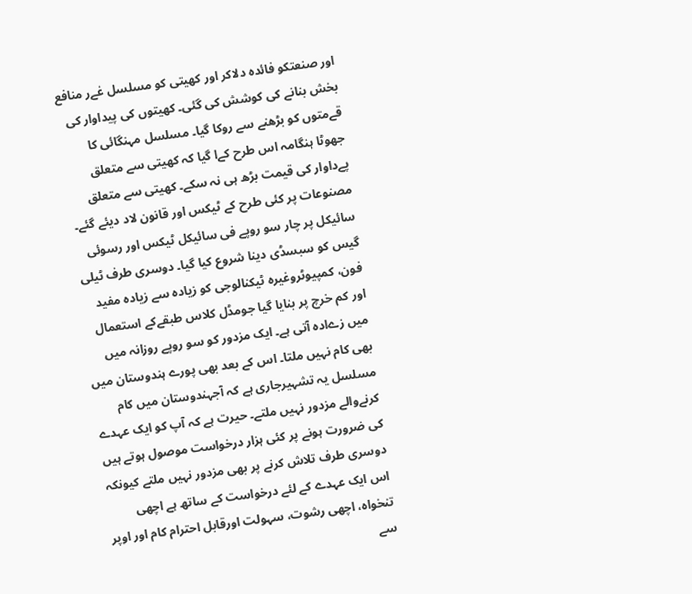اور صنعتکو فائدہ دلاکر اور کھیتی کو مسلسل غےر منافع بخش بنانے کی کوشش کی گئی۔ کھیتوں کی پیداوار کی قےمتوں کو بڑھنے سے روکا گیا۔ مسلسل مہنگائی کا جھوٹا ہنگامہ اس طرح کےا گیا کہ کھیتی سے متعلق پےداوار کی قیمت بڑھ ہی نہ سکے۔ کھیتی سے متعلق مصنوعات پر کئی طرح کے ٹیکس اور قانون لاد دیئے گئے۔ سائیکل پر چار سو روپے فی سائیکل ٹیکس اور رسوئی گیس کو سبسڈی دینا شروع کیا گیا۔ دوسری طرف ٹیلی فون، کمپیوٹروغیرہ ٹیکنالوجی کو زیادہ سے زیادہ مفید اور کم خرچ پر بنایا گیا جومڈل کلاس طبقےکے استعمال میں زےادہ آتی ہے۔ ایک مزدور کو سو روپے روزانہ میں بھی کام نہیں ملتا۔ اس کے بعد بھی پورے ہندوستان میں مسلسل یہ تشہیرجاری ہے کہ آجہندوستان میں کام کرنےوالے مزدور نہیں ملتے۔ حیرت ہے کہ آپ کو ایک عہدے کی ضرورت ہونے پر کئی ہزار درخواست موصول ہوتے ہیں دوسری طرف تلاش کرنے پر بھی مزدور نہیں ملتے کیونکہ اس ایک عہدے کے لئے درخواست کے ساتھ ہے اچھی تنخواہ، اچھی رشوت، سہولت اورقابل احترام کام اور اوپر سے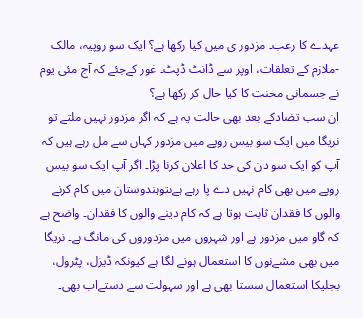عہدے کا رعب۔ مزدور ی میں کیا رکھا ہے؟ ایک سو روپیہ، مالک -ملازم کے تعلقات، اوپر سے ڈانٹ ڈپٹ۔ غور کےجئے کہ آج مئی یوم نے جسمانی محنت کا کیا حال کر رکھا ہے؟
ان سب تضادکے بعد بھی حالت یہ ہے کہ اگر مزدور نہیں ملتے تو نریگا میں ایک سو بیس روپے میں مزدور کہاں سے مل رہے ہیں کہ آپ کو ایک سو دن کی حد کا اعلان کرنا پڑا۔ اگر آپ ایک سو بیس روپے میں بھی کام نہیں دے پا رہے ہےںتوہندوستان میں کام کرنے والوں کا فقدان ثابت ہوتا ہے کہ کام دینے والوں کا فقدان۔ واضح ہے کہ گاو میں مزدور ہے اور شہروں میں مزدوروں کی مانگ ہے۔ نریگا میں بھی مشےنوں کا استعمال ہونے لگا ہے کیونکہ ڈیزل، پٹرول، بجلیکا استعمال سستا بھی ہے اور سہولت سے دستےاب بھی۔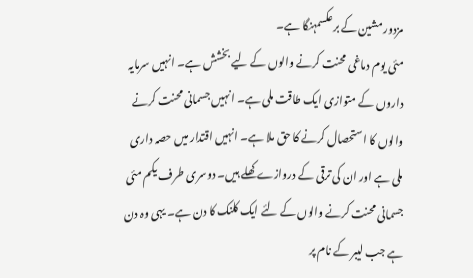مزدور مشین کے برعکسمہنگا ہے۔
مئی یوم دماغی محنت کرنے والوں کے لیے بخشش ہے۔ انہیں سرمایہ داروں کے متوازی ایک طاقت ملی ہے۔ انہیں جسمانی محنت کرنے والوں کا استحصال کرنے کا حق ملا ہے۔ انہیں اقتدار میں حصہ داری ملی ہے اور ان کی ترقی کے دروازے کھلے ہیں۔ دوسری طرف یکم مئی جسمانی محنت کرنے والوں کے لئے ایک کلنک کا دن ہے۔ یہی وہ دن ہے جب لیبر کے نام پر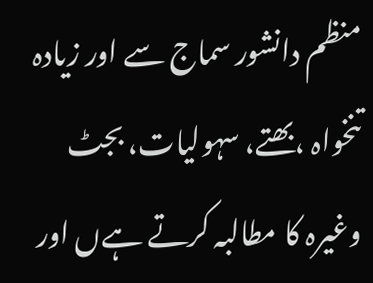منظم دانشور سماج سے اور زیادہ تنخواہ ،بھتے، سہولیات، بجٹ وغیرہ کا مطالبہ کرتے ہےں اور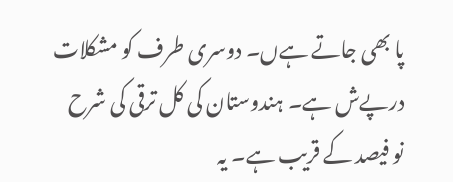پا بھی جاتے ہےں۔ دوسری طرف کو مشکلات درپےش ہے۔ ہندوستان کی کل ترقی کی شرح نو فیصد کے قریب ہے۔ یہ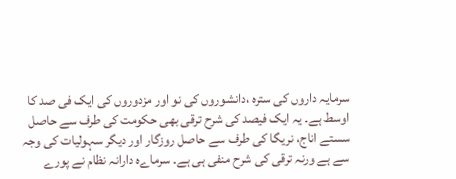سرمایہ داروں کی سترہ ،دانشوروں کی نو اور مزدوروں کی ایک فی صد کا اوسط ہے۔ یہ ایک فیصد کی شرح ترقی بھی حکومت کی طرف سے حاصل سستے اناج، نریگا کی طرف سے حاصل روزگار اور دیگر سہولیات کی وجہ سے ہے ورنہ ترقی کی شرح منفی ہی ہے۔ سرماےہ دارانہ نظام نے پورے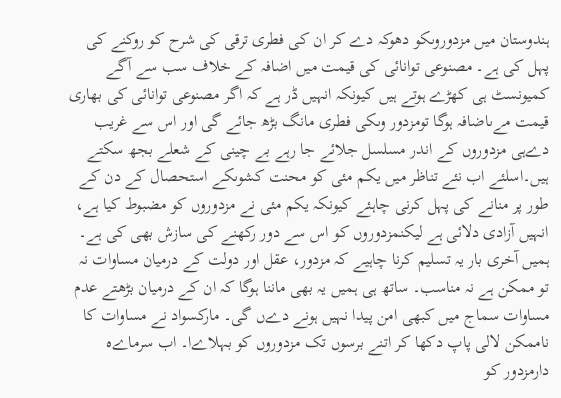ہندوستان میں مزدوروںکو دھوکہ دے کر ان کی فطری ترقی کی شرح کو روکنے کی پہل کی ہے۔ مصنوعی توانائی کی قیمت میں اضافہ کے خلاف سب سے آگے کمیونسٹ ہی کھڑے ہوتے ہیں کیونکہ انہیں ڈر ہے کہ اگر مصنوعی توانائی کی بھاری قیمت مےںاضافہ ہوگا تومزدور وںکی فطری مانگ بڑھ جائے گی اور اس سے غریب دےہی مزدوروں کے اندر مسلسل جلائے جا رہے بے چینی کے شعلے بجھ سکتے ہیں۔اسلئے اب نئے تناظر میں یکم مئی کو محنت کشوںکے استحصال کے دن کے طور پر منانے کی پہل کرنی چاہئے کیونکہ یکم مئی نے مزدوروں کو مضبوط کیا ہے، انہیں آزادی دلائی ہے لیکنمزدوروں کو اس سے دور رکھنے کی سازش بھی کی ہے۔
ہمیں آخری بار یہ تسلیم کرنا چاہیے کہ مزدور، عقل اور دولت کے درمیان مساوات نہ تو ممکن ہے نہ مناسب۔ ساتھ ہی ہمیں یہ بھی ماننا ہوگا کہ ان کے درمیان بڑھتے عدم مساوات سماج میں کبھی امن پیدا نہیں ہونے دےں گی۔ مارکسواد نے مساوات کا ناممکن لالی پاپ دکھا کر اتنے برسوں تک مزدوروں کو بہلاےا۔ اب سرماےہ دارمزدور کو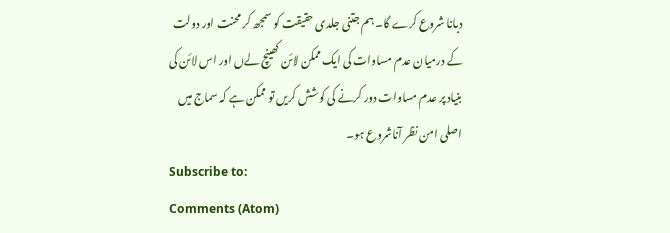دبانا شروع کرے گا۔ ہم جتنی جلدی حقیقت کو سمجھ کر محنت اور دولت کے درمیان عدم مساوات کی ایک ممکن لائن کھینچ لےں اور اس لائن کی بنیاد پر عدم مساوات دور کرنے کی کوشش کریں تو ممکن ہے کہ سماج میں اصلی امن نظر آناشروع ہو۔
Subscribe to:
Comments (Atom)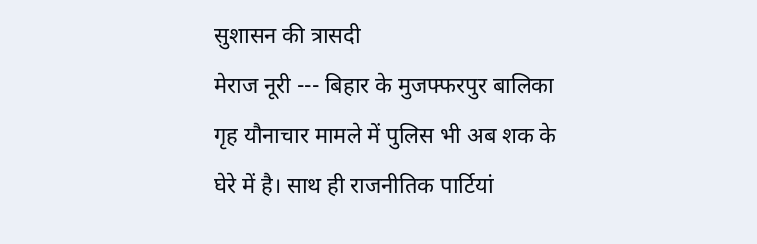सुशासन की त्रासदी
मेराज नूरी --- बिहार के मुजफ्फरपुर बालिका गृह यौनाचार मामले में पुलिस भी अब शक के घेरे में है। साथ ही राजनीतिक पार्टियां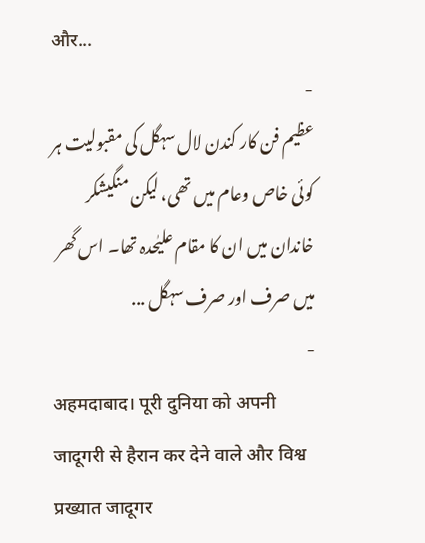और...
-
عظیم فن کار کندن لال سہگل کی مقبولیت ہر کوئی خاص وعام میں تھی، لیکن منگیشکر خاندان میں ان کا مقام علیٰحدہ تھا۔ اس گھر میں صرف اور صرف سہگل ...
-
अहमदाबाद। पूरी दुनिया को अपनी जादूगरी से हैरान कर देने वाले और विश्व प्रख्यात जादूगर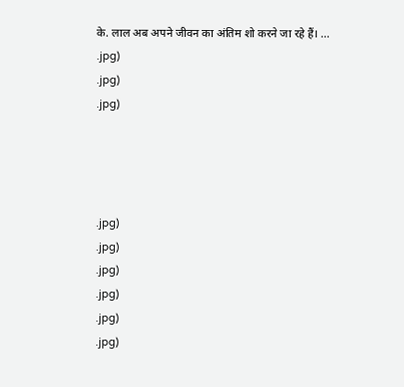के. लाल अब अपने जीवन का अंतिम शो करने जा रहे हैं। ...
.jpg)
.jpg)
.jpg)




.jpg)
.jpg)
.jpg)
.jpg)
.jpg)
.jpg)